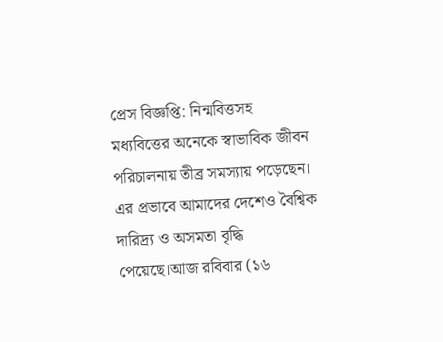প্রেস বিজ্ঞপ্তি: নিন্মবিত্তসহ মধ্যবিত্তের অনেকে স্বাভাবিক জীবন পরিচালনায় তীব্র সমস্যায় পড়েছেন। এর প্রভাবে আমাদের দেশেও বৈশ্বিক দারিদ্র্য ও অসমতা বৃদ্ধি পেয়েছে।আজ রবিবার (১৬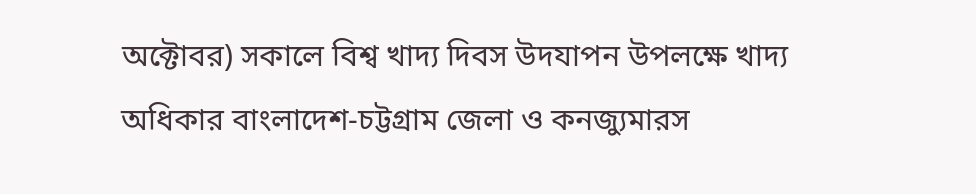অক্টোবর) সকালে বিশ্ব খাদ্য দিবস উদযাপন উপলক্ষে খাদ্য অধিকার বাংলাদেশ-চট্টগ্রাম জেলা ও কনজ্যুমারস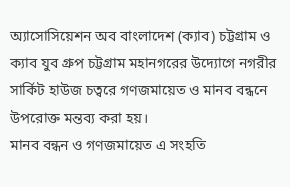অ্যাসোসিয়েশন অব বাংলাদেশ (ক্যাব) চট্টগ্রাম ও ক্যাব যুব গ্রুপ চট্টগ্রাম মহানগরের উদ্যোগে নগরীর সার্কিট হাউজ চত্বরে গণজমায়েত ও মানব বন্ধনে উপরোক্ত মন্তব্য করা হয়।
মানব বন্ধন ও গণজমায়েত এ সংহতি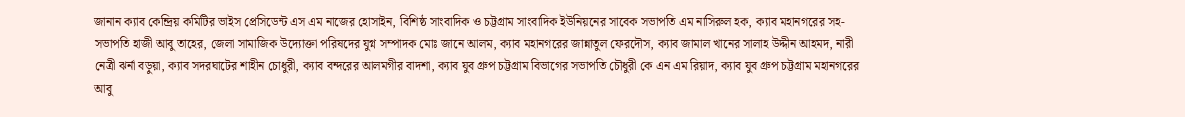জানান ক্যাব কেন্দ্রিয় কমিটির ভাইস প্রেসিডেন্ট এস এম নাজের হোসাইন, বিশিষ্ঠ সাংবাদিক ও চট্টগ্রাম সাংবাদিক ইউনিয়নের সাবেক সভাপতি এম নাসিরুল হক, ক্যাব মহানগরের সহ-সভাপতি হাজী আবু তাহের, জেলা সামাজিক উদ্যোক্তা পরিষদের যুগ্ন সম্পাদক মোঃ জানে আলম, ক্যাব মহানগরের জান্নাতুল ফেরদৌস, ক্যাব জামাল খানের সালাহ উদ্দীন আহমদ, নারী নেত্রী ঝর্না বড়ুয়া, ক্যাব সদরঘাটের শাহীন চোধুরী, ক্যাব বন্দরের আলমগীর বাদশা, ক্যাব যুব গ্রুপ চট্টগ্রাম বিভাগের সভাপতি চৌধুরী কে এন এম রিয়াদ, ক্যাব যুব গ্রুপ চট্টগ্রাম মহানগরের আবু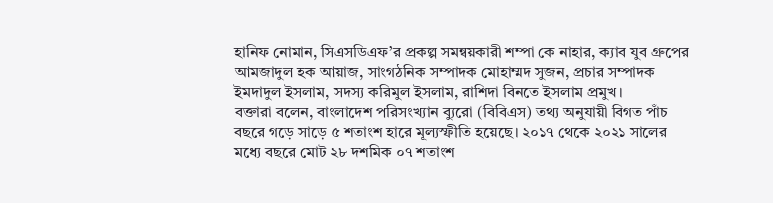হানিফ নোমান, সিএসডিএফ’র প্রকল্প সমন্বয়কারী শম্পা কে নাহার, ক্যাব যুব গ্রুপের আমজাদুল হক আয়াজ, সাংগঠনিক সম্পাদক মোহাম্মদ সুজন, প্রচার সম্পাদক ইমদাদুল ইসলাম, সদস্য করিমুল ইসলাম, রাশিদা বিনতে ইসলাম প্রমুখ।
বক্তারা বলেন, বাংলাদেশ পরিসংখ্যান ব্যুরো (বিবিএস) তথ্য অনুযায়ী বিগত পাঁচ বছরে গড়ে সাড়ে ৫ শতাংশ হারে মূল্যস্ফীতি হয়েছে। ২০১৭ থেকে ২০২১ সালের মধ্যে বছরে মোট ২৮ দশমিক ০৭ শতাংশ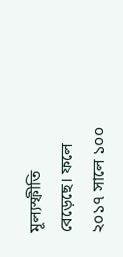মূল্যস্ফীতি বেড়েছে। ফলে ২০১৭ সালে ১০০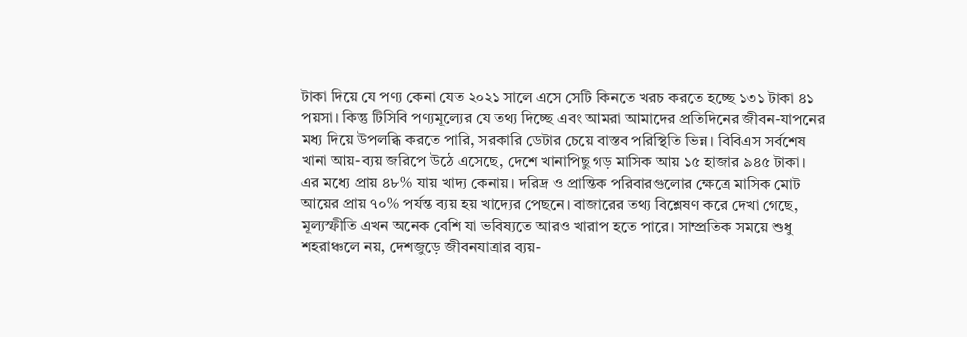টাকা দিয়ে যে পণ্য কেনা যেত ২০২১ সালে এসে সেটি কিনতে খরচ করতে হচ্ছে ১৩১ টাকা ৪১ পয়সা। কিন্তু টিসিবি পণ্যমূল্যের যে তথ্য দিচ্ছে এবং আমরা আমাদের প্রতিদিনের জীবন-যাপনের মধ্য দিয়ে উপলব্ধি করতে পারি, সরকারি ডেটার চেয়ে বাস্তব পরিস্থিতি ভিন্ন। বিবিএস সর্বশেষ খানা আয়-ব্যয় জরিপে উঠে এসেছে, দেশে খানাপিছু গড় মাসিক আয় ১৫ হাজার ৯৪৫ টাকা। এর মধ্যে প্রায় ৪৮% যায় খাদ্য কেনায়। দরিদ্র ও প্রান্তিক পরিবারগুলোর ক্ষেত্রে মাসিক মোট আয়ের প্রায় ৭০% পর্যন্ত ব্যয় হয় খাদ্যের পেছনে। বাজারের তথ্য বিশ্লেষণ করে দেখা গেছে, মূল্যস্ফীতি এখন অনেক বেশি যা ভবিষ্যতে আরও খারাপ হতে পারে। সাম্প্রতিক সময়ে শুধু শহরাঞ্চলে নয়, দেশজুড়ে জীবনযাত্রার ব্যয়-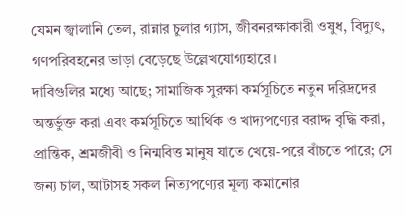যেমন জ্বালানি তেল, রান্নার চুলার গ্যাস, জীবনরক্ষাকারী ওষুধ, বিদ্যুৎ, গণপরিবহনের ভাড়া বেড়েছে উল্লেখযোগ্যহারে।
দাবিগুলির মধ্যে আছে; সামাজিক সুরক্ষা কর্মসূচিতে নতুন দরিদ্রদের অন্তর্ভুক্ত করা এবং কর্মসূচিতে আর্থিক ও খাদ্যপণ্যের বরাদ্দ বৃদ্ধি করা, প্রান্তিক, শ্রমজীবী ও নিন্মবিত্ত মানুষ যাতে খেয়ে-পরে বাঁচতে পারে; সে জন্য চাল, আটাসহ সকল নিত্যপণ্যের মূল্য কমানোর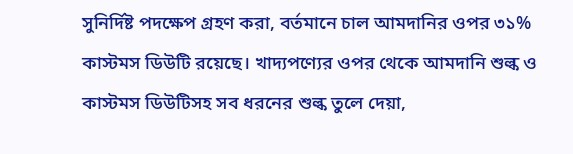সুনির্দিষ্ট পদক্ষেপ গ্রহণ করা, বর্তমানে চাল আমদানির ওপর ৩১% কাস্টমস ডিউটি রয়েছে। খাদ্যপণ্যের ওপর থেকে আমদানি শুল্ক ও কাস্টমস ডিউটিসহ সব ধরনের শুল্ক তুলে দেয়া,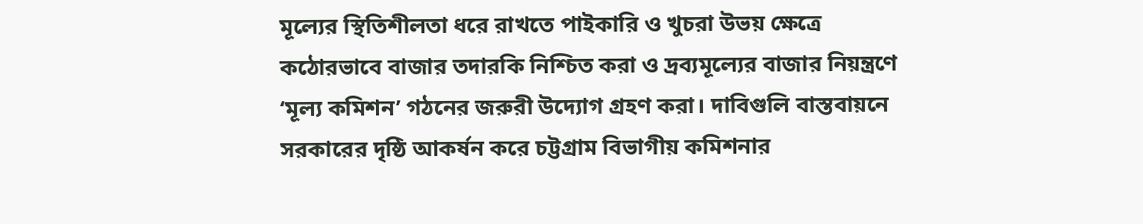মূল্যের স্থিতিশীলতা ধরে রাখতে পাইকারি ও খুচরা উভয় ক্ষেত্রে কঠোরভাবে বাজার তদারকি নিশ্চিত করা ও দ্রব্যমূল্যের বাজার নিয়ন্ত্রণে ‘মূল্য কমিশন’ গঠনের জরুরী উদ্যোগ গ্রহণ করা। দাবিগুলি বাস্তবায়নে সরকারের দৃষ্ঠি আকর্ষন করে চট্টগ্রাম বিভাগীয় কমিশনার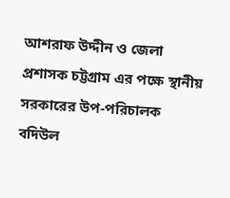আশরাফ উদ্দীন ও জেলা প্রশাসক চট্টগ্রাম এর পক্ষে স্থানীয় সরকারের উপ-পরিচালক বদিউল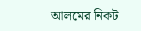আলমের নিকট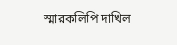স্মারকলিপি দাখিল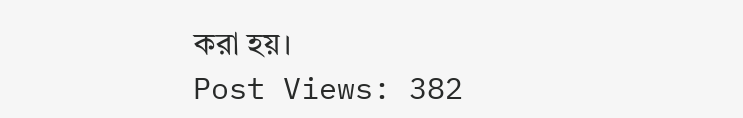করা হয়।
Post Views: 382